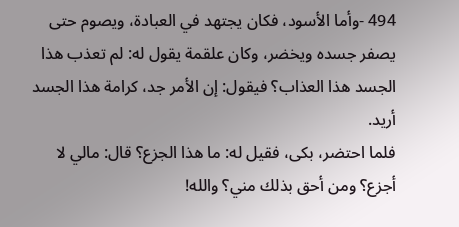494 -وأما الأسود، فكان يجتهد في العبادة، ويصوم حتى يصفر جسده ويخضر، وكان علقمة يقول له: لم تعذب هذا الجسد هذا العذاب؟ فيقول: إن الأمر جد، كرامة هذا الجسد أريد.
فلما احتضر، بكى، فقيل له: ما هذا الجزع؟ قال: مالي لا أجزع؟ ومن أحق بذلك مني؟ والله!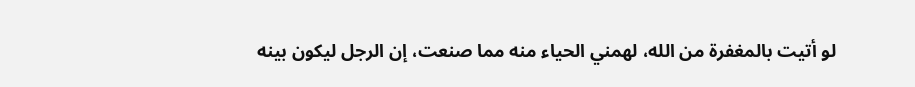لو أتيت بالمغفرة من الله، لهمني الحياء منه مما صنعت، إن الرجل ليكون بينه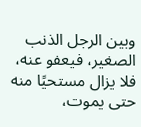وبين الرجل الذنب الصغير، فيعفو عنه، فلا يزال مستحيًا منه حتى يموت،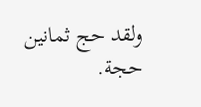ولقد حج ثمانين حجة.